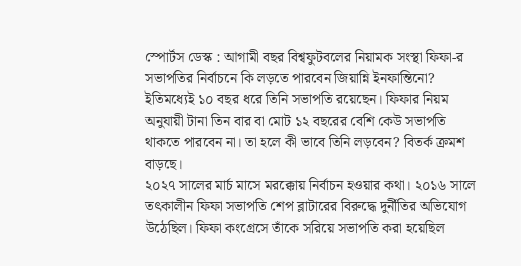স্পোর্টস ডেস্ক : আগামী বছর বিশ্বফুটবলের নিয়ামক সংস্থা ফিফা-র সভাপতির নির্বাচনে কি লড়তে পারবেন জিয়ান্নি ইনফান্তিনো? ইতিমধ্যেই ১০ বছর ধরে তিনি সভাপতি রয়েছেন। ফিফার নিয়ম অনুযায়ী টানা তিন বার বা মোট ১২ বছরের বেশি কেউ সভাপতি থাকতে পারবেন না। তা হলে কী ভাবে তিনি লড়বেন? বিতর্ক ক্রমশ বাড়ছে।
২০২৭ সালের মার্চ মাসে মরক্কোয় নির্বাচন হওয়ার কথা। ২০১৬ সালে তৎকালীন ফিফা সভাপতি শেপ ব্লাটারের বিরুদ্ধে দুর্নীতির অভিযোগ উঠেছিল। ফিফা কংগ্রেসে তাঁকে সরিয়ে সভাপতি করা হয়েছিল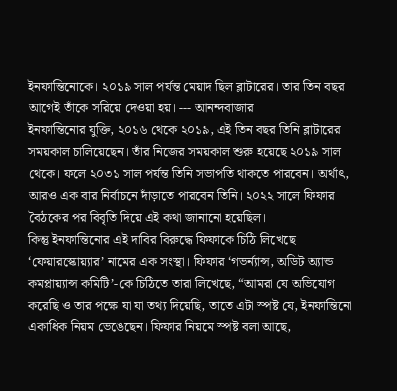ইনফান্তিনোকে। ২০১৯ সাল পর্যন্ত মেয়াদ ছিল ব্লাটারের। তার তিন বছর আগেই তাঁকে সরিয়ে দেওয়া হয়। --- আনন্দবাজার
ইনফান্তিনোর যুক্তি, ২০১৬ থেকে ২০১৯, এই তিন বছর তিনি ব্লাটারের সময়কাল চালিয়েছেন। তাঁর নিজের সময়কাল শুরু হয়েছে ২০১৯ সাল থেকে। ফলে ২০৩১ সাল পর্যন্ত তিনি সভাপতি থাকতে পারবেন। অর্থাৎ, আরও এক বার নির্বাচনে দাঁড়াতে পারবেন তিনি। ২০২২ সালে ফিফার বৈঠকের পর বিবৃতি দিয়ে এই কথা জানানো হয়েছিল।
কিন্তু ইনফান্তিনোর এই দাবির বিরুদ্ধে ফিফাকে চিঠি লিখেছে ‘ফেয়ারস্কোয়্যার’ নামের এক সংস্থা। ফিফার ‘গভর্ন্যান্স, অডিট অ্যান্ড কমপ্লায়্যান্স কমিটি’-কে চিঠিতে তারা লিখেছে, “আমরা যে অভিযোগ করেছি ও তার পক্ষে যা যা তথ্য দিয়েছি, তাতে এটা স্পষ্ট যে, ইনফান্তিনো একাধিক নিয়ম ভেঙেছেন। ফিফার নিয়মে স্পষ্ট বলা আছে,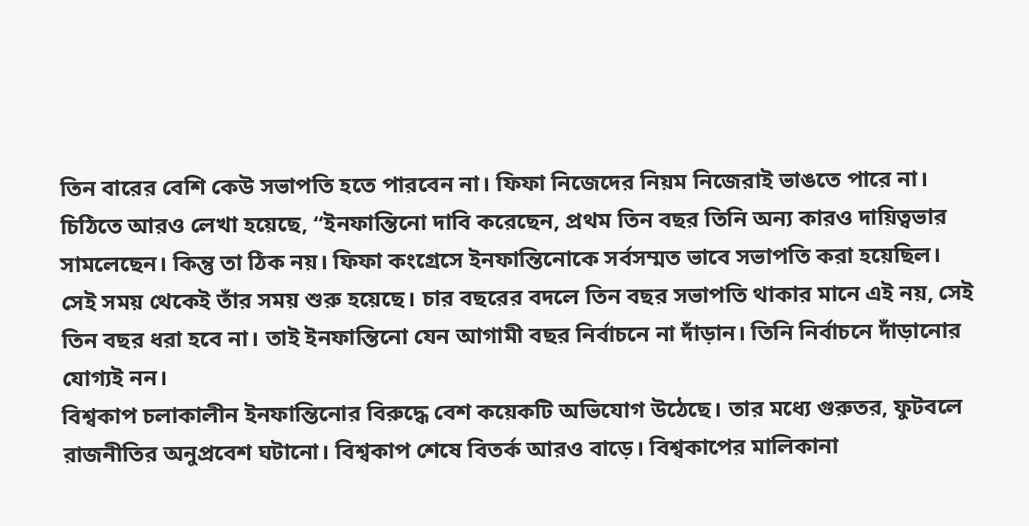তিন বারের বেশি কেউ সভাপতি হতে পারবেন না। ফিফা নিজেদের নিয়ম নিজেরাই ভাঙতে পারে না।
চিঠিতে আরও লেখা হয়েছে, “ইনফান্তিনো দাবি করেছেন, প্রথম তিন বছর তিনি অন্য কারও দায়িত্বভার সামলেছেন। কিন্তু তা ঠিক নয়। ফিফা কংগ্রেসে ইনফান্তিনোকে সর্বসম্মত ভাবে সভাপতি করা হয়েছিল। সেই সময় থেকেই তাঁর সময় শুরু হয়েছে। চার বছরের বদলে তিন বছর সভাপতি থাকার মানে এই নয়, সেই তিন বছর ধরা হবে না। তাই ইনফান্তিনো যেন আগামী বছর নির্বাচনে না দাঁড়ান। তিনি নির্বাচনে দাঁড়ানোর যোগ্যই নন।
বিশ্বকাপ চলাকালীন ইনফান্তিনোর বিরুদ্ধে বেশ কয়েকটি অভিযোগ উঠেছে। তার মধ্যে গুরুতর, ফুটবলে রাজনীতির অনুপ্রবেশ ঘটানো। বিশ্বকাপ শেষে বিতর্ক আরও বাড়ে। বিশ্বকাপের মালিকানা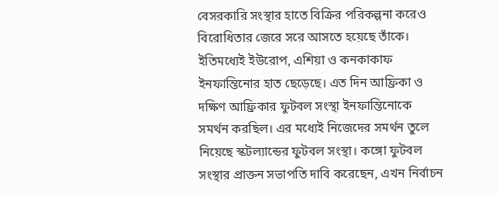বেসরকারি সংস্থার হাতে বিক্রির পরিকল্পনা করেও বিরোধিতার জেরে সরে আসতে হয়েছে তাঁকে।
ইতিমধ্যেই ইউরোপ, এশিয়া ও কনকাকাফ ইনফান্তিনোর হাত ছেড়েছে। এত দিন আফ্রিকা ও দক্ষিণ আফ্রিকার ফুটবল সংস্থা ইনফান্তিনোকে সমর্থন করছিল। এর মধ্যেই নিজেদের সমর্থন তুলে নিয়েছে স্কটল্যান্ডের ফুটবল সংস্থা। কঙ্গো ফুটবল সংস্থার প্রাক্তন সভাপতি দাবি করেছেন, এখন নির্বাচন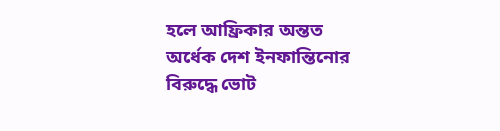হলে আফ্রিকার অন্তত অর্ধেক দেশ ইনফান্তিনোর বিরুদ্ধে ভোট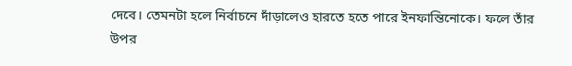দেবে। তেমনটা হলে নির্বাচনে দাঁড়ালেও হারতে হতে পারে ইনফান্তিনোকে। ফলে তাঁর উপর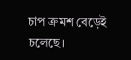চাপ ক্রমশ বেড়েই চলেছে।